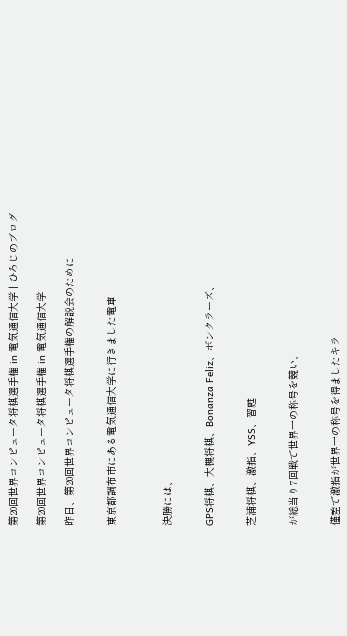第20回世界コンピュータ将棋選手権 in 電気通信大学 | ひろじのブログ

第20回世界コンピュータ将棋選手権 in 電気通信大学

昨日、第20回世界コンピュータ将棋選手権の解説会のために


東京都調布市にある電気通信大学に行きました電車



決勝には、


GPS将棋、大槻将棋、Bonanza Feliz、ボンクラーズ、


芝浦将棋、激指、YSS、習甦


が総当り7回戦で世界一の称号を競い、


僅差で激指が世界一の称号を得ましたキラ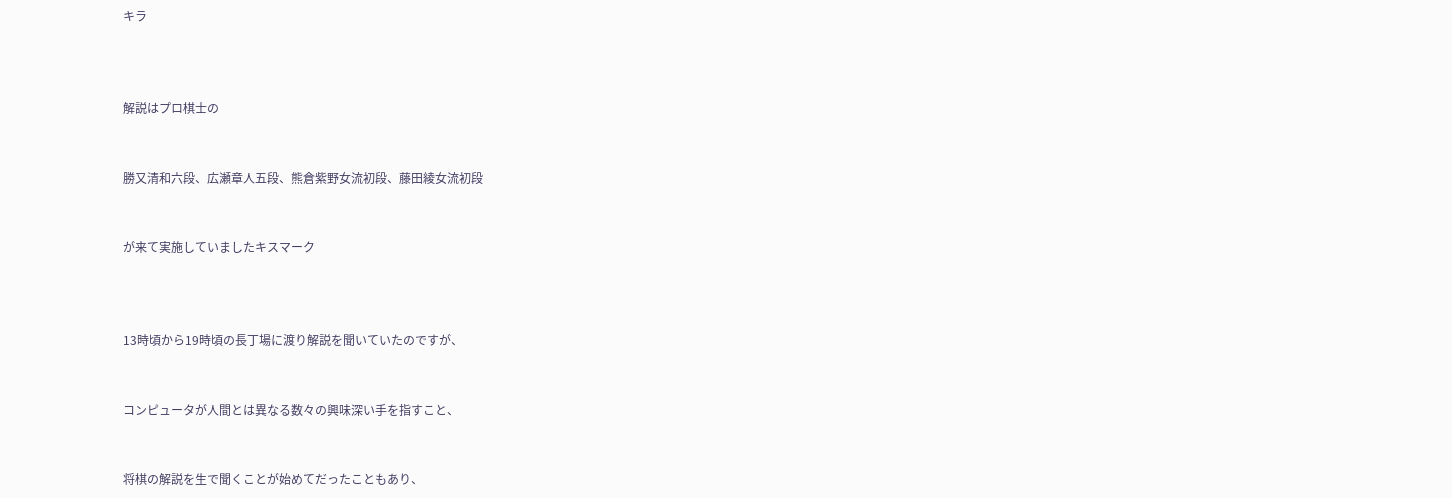キラ



解説はプロ棋士の


勝又清和六段、広瀬章人五段、熊倉紫野女流初段、藤田綾女流初段


が来て実施していましたキスマーク



13時頃から19時頃の長丁場に渡り解説を聞いていたのですが、


コンピュータが人間とは異なる数々の興味深い手を指すこと、


将棋の解説を生で聞くことが始めてだったこともあり、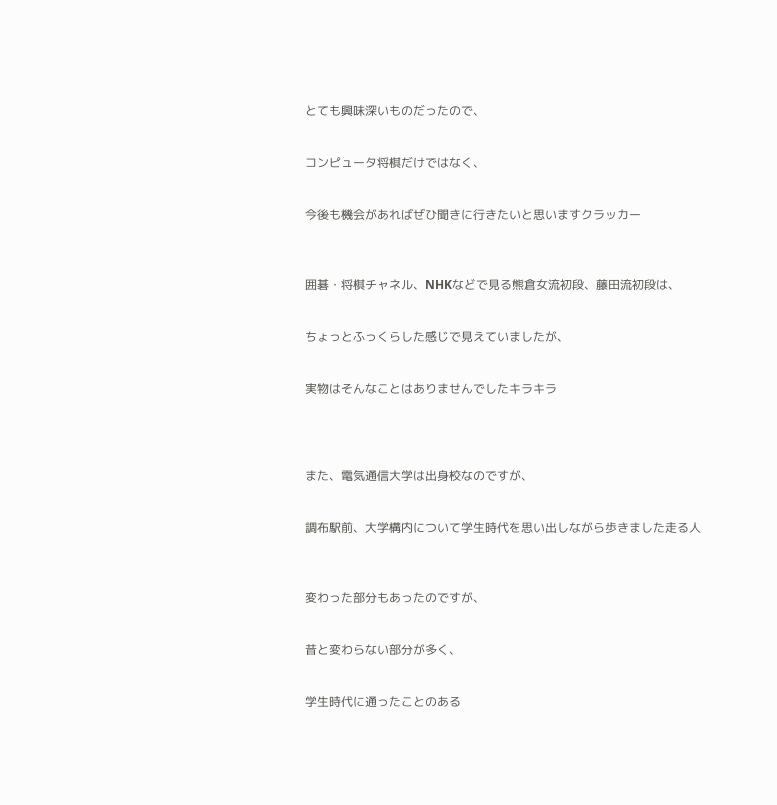とても興味深いものだったので、


コンピュータ将棋だけではなく、


今後も機会があればぜひ聞きに行きたいと思いますクラッカー



囲碁・将棋チャネル、NHKなどで見る熊倉女流初段、藤田流初段は、


ちょっとふっくらした感じで見えていましたが、


実物はそんなことはありませんでしたキラキラ




また、電気通信大学は出身校なのですが、


調布駅前、大学構内について学生時代を思い出しながら歩きました走る人



変わった部分もあったのですが、


昔と変わらない部分が多く、


学生時代に通ったことのある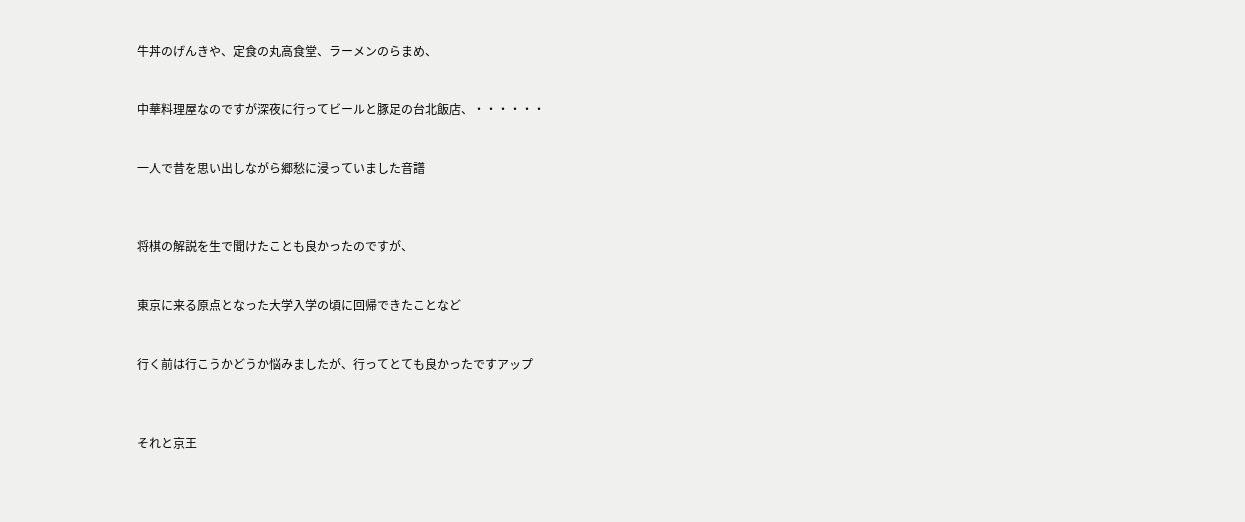牛丼のげんきや、定食の丸高食堂、ラーメンのらまめ、


中華料理屋なのですが深夜に行ってビールと豚足の台北飯店、・・・・・・


一人で昔を思い出しながら郷愁に浸っていました音譜



将棋の解説を生で聞けたことも良かったのですが、


東京に来る原点となった大学入学の頃に回帰できたことなど


行く前は行こうかどうか悩みましたが、行ってとても良かったですアップ



それと京王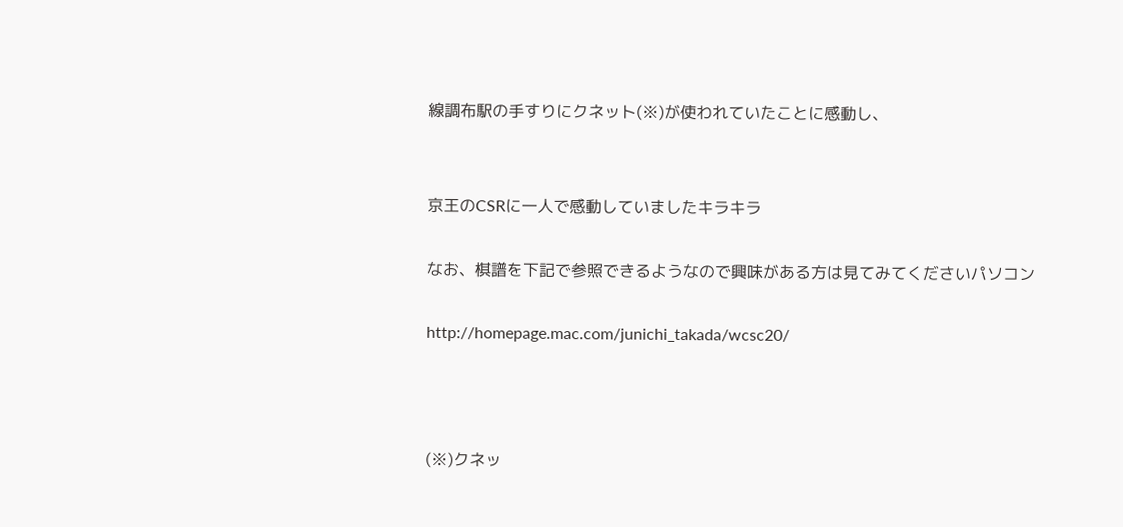線調布駅の手すりにクネット(※)が使われていたことに感動し、


京王のCSRに一人で感動していましたキラキラ

なお、棋譜を下記で参照できるようなので興味がある方は見てみてくださいパソコン

http://homepage.mac.com/junichi_takada/wcsc20/



(※)クネッ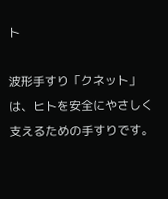ト

波形手すり「クネット」は、ヒトを安全にやさしく支えるための手すりです。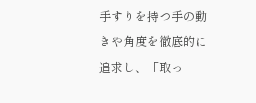手すりを持つ手の動きや角度を徹底的に追求し、「取っ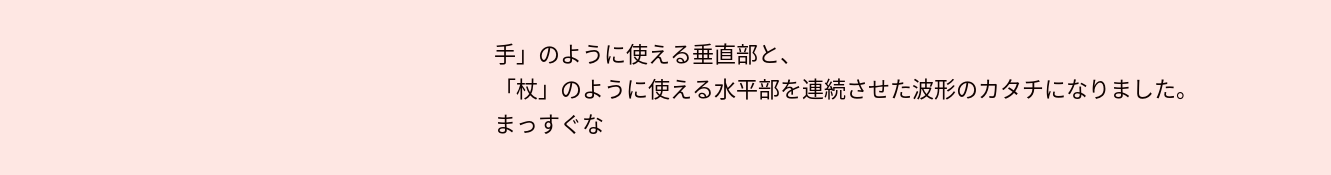手」のように使える垂直部と、
「杖」のように使える水平部を連続させた波形のカタチになりました。
まっすぐな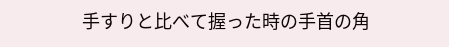手すりと比べて握った時の手首の角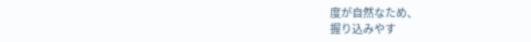度が自然なため、
握り込みやす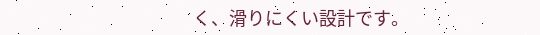く、滑りにくい設計です。